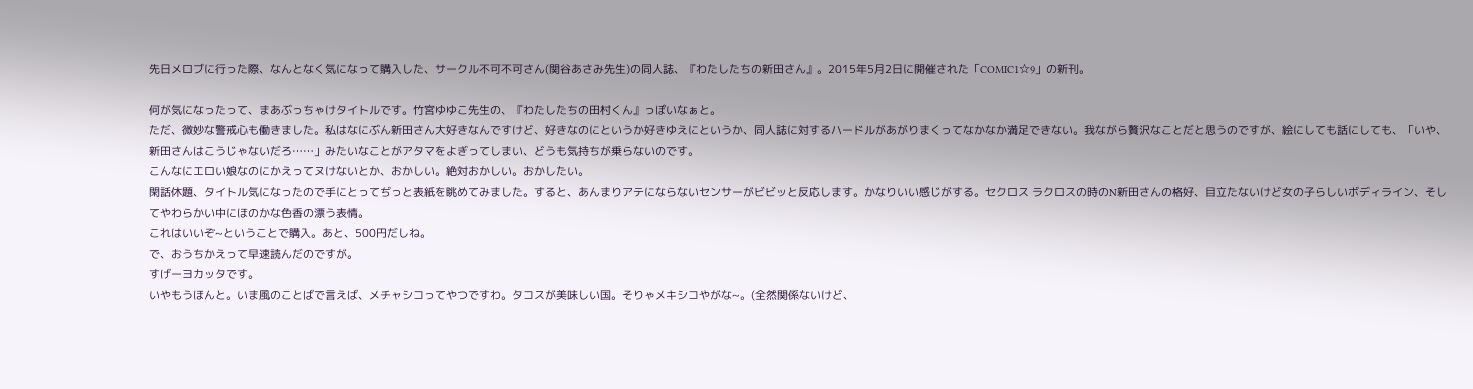先日メロブに行った際、なんとなく気になって購入した、サークル不可不可さん(関谷あさみ先生)の同人誌、『わたしたちの新田さん』。2015年5月2日に開催された「COMIC1☆9」の新刊。

何が気になったって、まあぶっちゃけタイトルです。竹宮ゆゆこ先生の、『わたしたちの田村くん』っぽいなぁと。
ただ、微妙な警戒心も働きました。私はなにぶん新田さん大好きなんですけど、好きなのにというか好きゆえにというか、同人誌に対するハードルがあがりまくってなかなか満足できない。我ながら贅沢なことだと思うのですが、絵にしても話にしても、「いや、新田さんはこうじゃないだろ……」みたいなことがアタマをよぎってしまい、どうも気持ちが乗らないのです。
こんなにエロい娘なのにかえってヌけないとか、おかしい。絶対おかしい。おかしたい。
閑話休題、タイトル気になったので手にとってぢっと表紙を眺めてみました。すると、あんまりアテにならないセンサーがビビッと反応します。かなりいい感じがする。セクロス ラクロスの時のN新田さんの格好、目立たないけど女の子らしいボディライン、そしてやわらかい中にほのかな色香の漂う表情。
これはいいぞ~ということで購入。あと、500円だしね。
で、おうちかえって早速読んだのですが。
すげーヨカッタです。
いやもうほんと。いま風のことばで言えば、メチャシコってやつですわ。タコスが美味しい国。そりゃメキシコやがな~。(全然関係ないけど、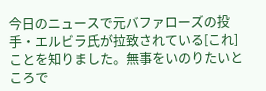今日のニュースで元バファローズの投手・エルビラ氏が拉致されている[これ]ことを知りました。無事をいのりたいところで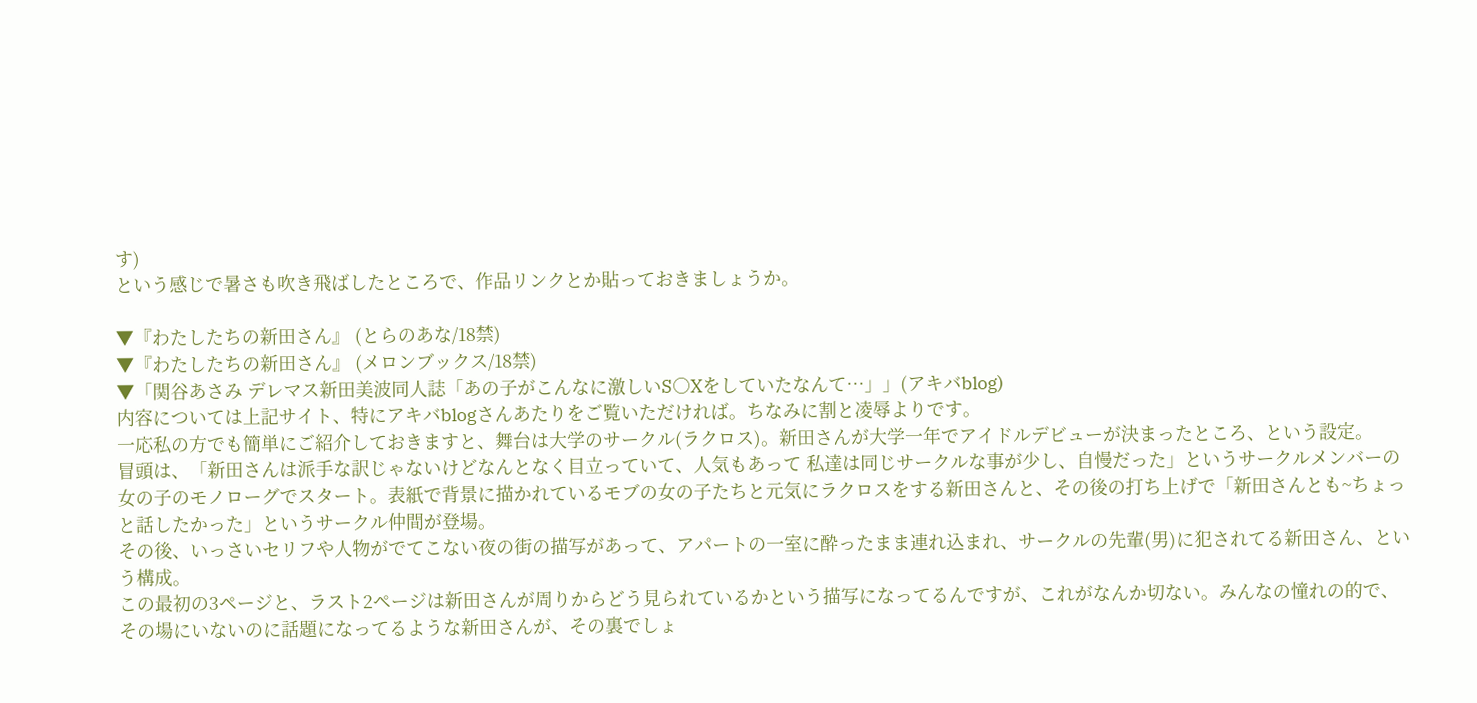す)
という感じで暑さも吹き飛ばしたところで、作品リンクとか貼っておきましょうか。

▼『わたしたちの新田さん』 (とらのあな/18禁)
▼『わたしたちの新田さん』 (メロンブックス/18禁)
▼「関谷あさみ デレマス新田美波同人誌「あの子がこんなに激しいS○Xをしていたなんて…」」(アキバblog)
内容については上記サイト、特にアキバblogさんあたりをご覧いただければ。ちなみに割と凌辱よりです。
一応私の方でも簡単にご紹介しておきますと、舞台は大学のサークル(ラクロス)。新田さんが大学一年でアイドルデビューが決まったところ、という設定。
冒頭は、「新田さんは派手な訳じゃないけどなんとなく目立っていて、人気もあって 私達は同じサークルな事が少し、自慢だった」というサークルメンバーの女の子のモノローグでスタート。表紙で背景に描かれているモブの女の子たちと元気にラクロスをする新田さんと、その後の打ち上げで「新田さんとも~ちょっと話したかった」というサークル仲間が登場。
その後、いっさいセリフや人物がでてこない夜の街の描写があって、アパートの一室に酔ったまま連れ込まれ、サークルの先輩(男)に犯されてる新田さん、という構成。
この最初の3ページと、ラスト2ページは新田さんが周りからどう見られているかという描写になってるんですが、これがなんか切ない。みんなの憧れの的で、その場にいないのに話題になってるような新田さんが、その裏でしょ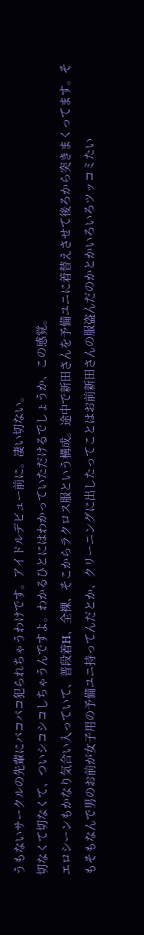うもないサークルの先輩にパコパコ犯られちゃうわけです。アイドルデビュー前に。凄い切ない。
切なくて切なくて、ついシコシコしちゃうんですよ。わかるひとにはわかっていただけるでしょうか、この感覚。
エロシーンもかなり気合い入っていて、普段着H、全裸、そこからラクロス服という構成。途中で新田さんを予備ユニに着替えさせて後ろから突きまくってます。そもそもなんで男のお前が女子用の予備ユニ持ってんだとか、クリーニングに出したってことはお前新田さんの服盗んだのかとかいろいろツッコミたい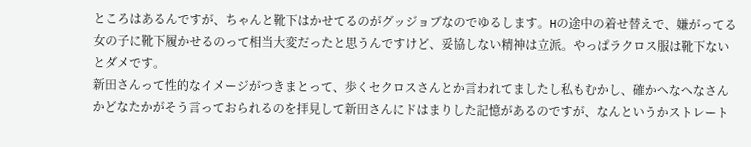ところはあるんですが、ちゃんと靴下はかせてるのがグッジョブなのでゆるします。Hの途中の着せ替えで、嫌がってる女の子に靴下履かせるのって相当大変だったと思うんですけど、妥協しない精神は立派。やっぱラクロス服は靴下ないとダメです。
新田さんって性的なイメージがつきまとって、歩くセクロスさんとか言われてましたし私もむかし、確かへなへなさんかどなたかがそう言っておられるのを拝見して新田さんにドはまりした記憶があるのですが、なんというかストレート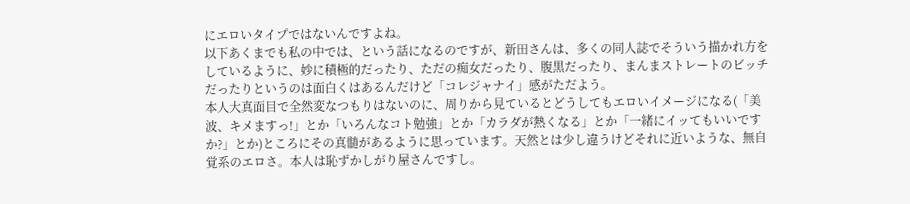にエロいタイプではないんですよね。
以下あくまでも私の中では、という話になるのですが、新田さんは、多くの同人誌でそういう描かれ方をしているように、妙に積極的だったり、ただの痴女だったり、腹黒だったり、まんまストレートのビッチだったりというのは面白くはあるんだけど「コレジャナイ」感がただよう。
本人大真面目で全然変なつもりはないのに、周りから見ているとどうしてもエロいイメージになる(「美波、キメますっ!」とか「いろんなコト勉強」とか「カラダが熱くなる」とか「一緒にイッてもいいですか?」とか)ところにその真髄があるように思っています。天然とは少し違うけどそれに近いような、無自覚系のエロさ。本人は恥ずかしがり屋さんですし。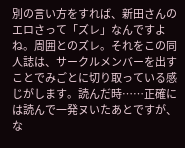別の言い方をすれば、新田さんのエロさって「ズレ」なんですよね。周囲とのズレ。それをこの同人誌は、サークルメンバーを出すことでみごとに切り取っている感じがします。読んだ時……正確には読んで一発ヌいたあとですが、な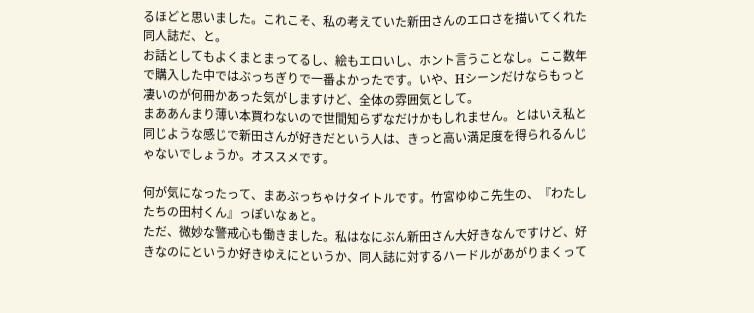るほどと思いました。これこそ、私の考えていた新田さんのエロさを描いてくれた同人誌だ、と。
お話としてもよくまとまってるし、絵もエロいし、ホント言うことなし。ここ数年で購入した中ではぶっちぎりで一番よかったです。いや、Hシーンだけならもっと凄いのが何冊かあった気がしますけど、全体の雰囲気として。
まああんまり薄い本買わないので世間知らずなだけかもしれません。とはいえ私と同じような感じで新田さんが好きだという人は、きっと高い満足度を得られるんじゃないでしょうか。オススメです。

何が気になったって、まあぶっちゃけタイトルです。竹宮ゆゆこ先生の、『わたしたちの田村くん』っぽいなぁと。
ただ、微妙な警戒心も働きました。私はなにぶん新田さん大好きなんですけど、好きなのにというか好きゆえにというか、同人誌に対するハードルがあがりまくって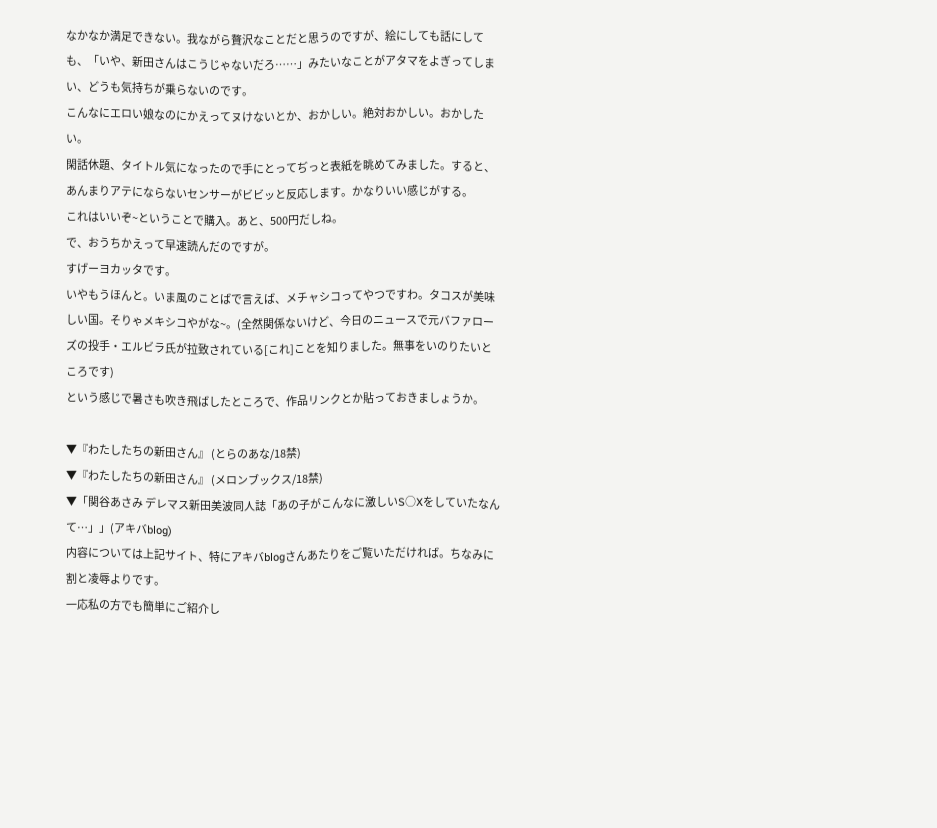なかなか満足できない。我ながら贅沢なことだと思うのですが、絵にしても話にしても、「いや、新田さんはこうじゃないだろ……」みたいなことがアタマをよぎってしまい、どうも気持ちが乗らないのです。
こんなにエロい娘なのにかえってヌけないとか、おかしい。絶対おかしい。おかしたい。
閑話休題、タイトル気になったので手にとってぢっと表紙を眺めてみました。すると、あんまりアテにならないセンサーがビビッと反応します。かなりいい感じがする。
これはいいぞ~ということで購入。あと、500円だしね。
で、おうちかえって早速読んだのですが。
すげーヨカッタです。
いやもうほんと。いま風のことばで言えば、メチャシコってやつですわ。タコスが美味しい国。そりゃメキシコやがな~。(全然関係ないけど、今日のニュースで元バファローズの投手・エルビラ氏が拉致されている[これ]ことを知りました。無事をいのりたいところです)
という感じで暑さも吹き飛ばしたところで、作品リンクとか貼っておきましょうか。

▼『わたしたちの新田さん』 (とらのあな/18禁)
▼『わたしたちの新田さん』 (メロンブックス/18禁)
▼「関谷あさみ デレマス新田美波同人誌「あの子がこんなに激しいS○Xをしていたなんて…」」(アキバblog)
内容については上記サイト、特にアキバblogさんあたりをご覧いただければ。ちなみに割と凌辱よりです。
一応私の方でも簡単にご紹介し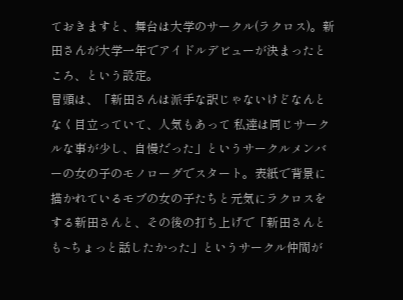ておきますと、舞台は大学のサークル(ラクロス)。新田さんが大学一年でアイドルデビューが決まったところ、という設定。
冒頭は、「新田さんは派手な訳じゃないけどなんとなく目立っていて、人気もあって 私達は同じサークルな事が少し、自慢だった」というサークルメンバーの女の子のモノローグでスタート。表紙で背景に描かれているモブの女の子たちと元気にラクロスをする新田さんと、その後の打ち上げで「新田さんとも~ちょっと話したかった」というサークル仲間が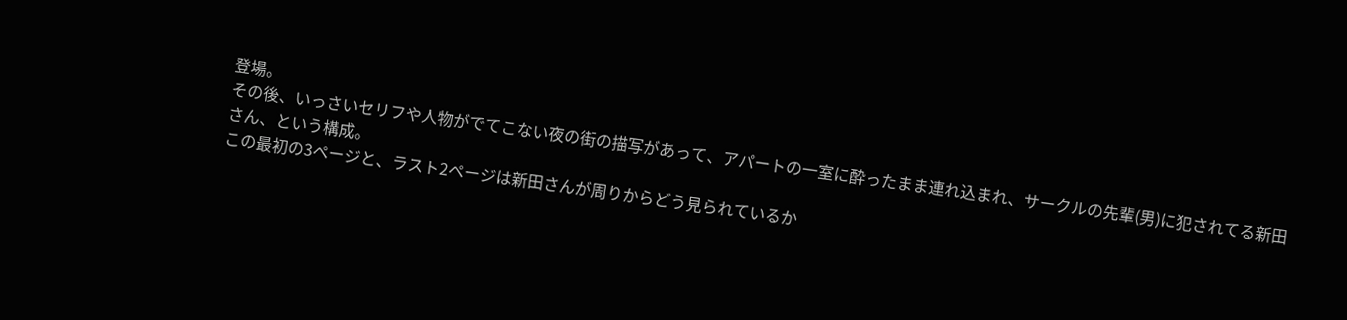登場。
その後、いっさいセリフや人物がでてこない夜の街の描写があって、アパートの一室に酔ったまま連れ込まれ、サークルの先輩(男)に犯されてる新田さん、という構成。
この最初の3ページと、ラスト2ページは新田さんが周りからどう見られているか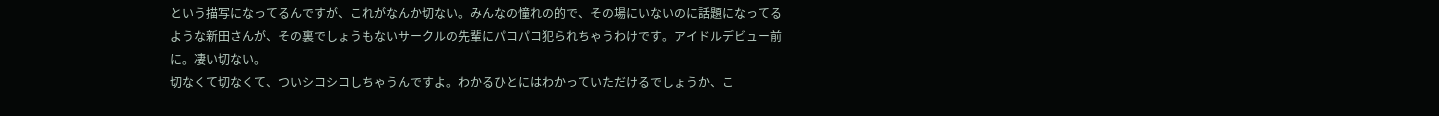という描写になってるんですが、これがなんか切ない。みんなの憧れの的で、その場にいないのに話題になってるような新田さんが、その裏でしょうもないサークルの先輩にパコパコ犯られちゃうわけです。アイドルデビュー前に。凄い切ない。
切なくて切なくて、ついシコシコしちゃうんですよ。わかるひとにはわかっていただけるでしょうか、こ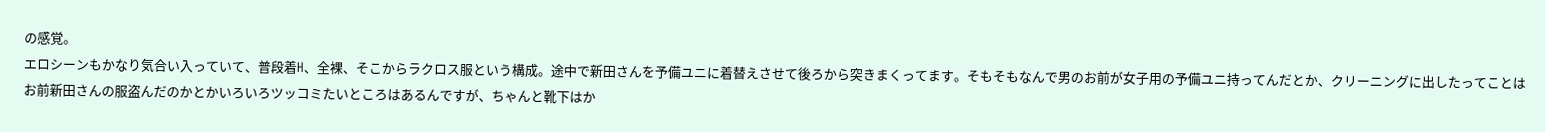の感覚。
エロシーンもかなり気合い入っていて、普段着H、全裸、そこからラクロス服という構成。途中で新田さんを予備ユニに着替えさせて後ろから突きまくってます。そもそもなんで男のお前が女子用の予備ユニ持ってんだとか、クリーニングに出したってことはお前新田さんの服盗んだのかとかいろいろツッコミたいところはあるんですが、ちゃんと靴下はか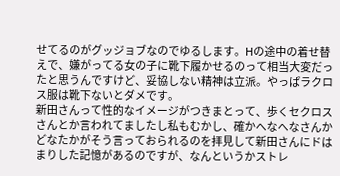せてるのがグッジョブなのでゆるします。Hの途中の着せ替えで、嫌がってる女の子に靴下履かせるのって相当大変だったと思うんですけど、妥協しない精神は立派。やっぱラクロス服は靴下ないとダメです。
新田さんって性的なイメージがつきまとって、歩くセクロスさんとか言われてましたし私もむかし、確かへなへなさんかどなたかがそう言っておられるのを拝見して新田さんにドはまりした記憶があるのですが、なんというかストレ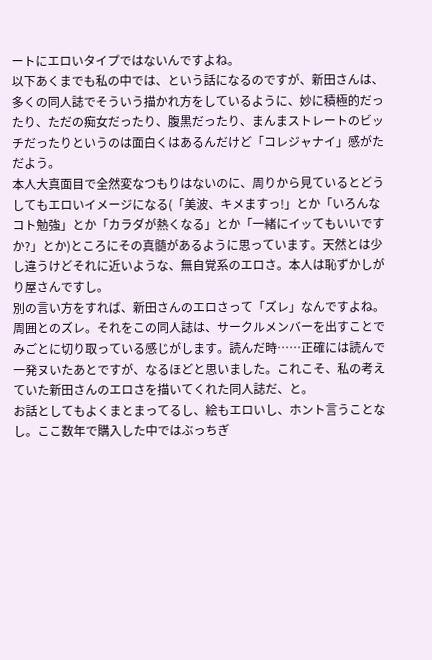ートにエロいタイプではないんですよね。
以下あくまでも私の中では、という話になるのですが、新田さんは、多くの同人誌でそういう描かれ方をしているように、妙に積極的だったり、ただの痴女だったり、腹黒だったり、まんまストレートのビッチだったりというのは面白くはあるんだけど「コレジャナイ」感がただよう。
本人大真面目で全然変なつもりはないのに、周りから見ているとどうしてもエロいイメージになる(「美波、キメますっ!」とか「いろんなコト勉強」とか「カラダが熱くなる」とか「一緒にイッてもいいですか?」とか)ところにその真髄があるように思っています。天然とは少し違うけどそれに近いような、無自覚系のエロさ。本人は恥ずかしがり屋さんですし。
別の言い方をすれば、新田さんのエロさって「ズレ」なんですよね。周囲とのズレ。それをこの同人誌は、サークルメンバーを出すことでみごとに切り取っている感じがします。読んだ時……正確には読んで一発ヌいたあとですが、なるほどと思いました。これこそ、私の考えていた新田さんのエロさを描いてくれた同人誌だ、と。
お話としてもよくまとまってるし、絵もエロいし、ホント言うことなし。ここ数年で購入した中ではぶっちぎ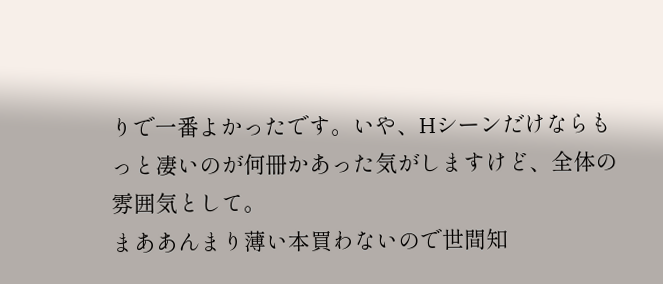りで一番よかったです。いや、Hシーンだけならもっと凄いのが何冊かあった気がしますけど、全体の雰囲気として。
まああんまり薄い本買わないので世間知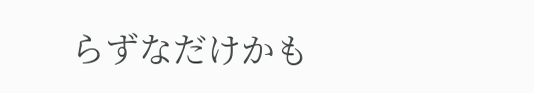らずなだけかも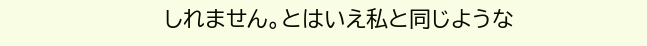しれません。とはいえ私と同じような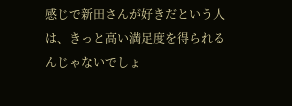感じで新田さんが好きだという人は、きっと高い満足度を得られるんじゃないでしょ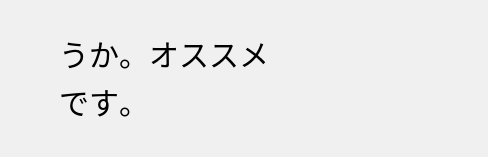うか。オススメです。